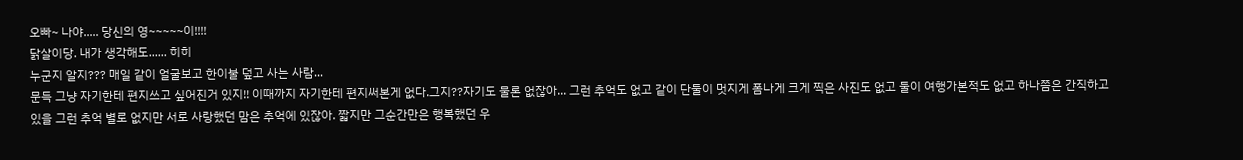오빠~ 나야..... 당신의 영~~~~~이!!!!
닭살이당. 내가 생각해도...... 히히
누군지 알지??? 매일 같이 얼굴보고 한이불 덮고 사는 사람...
문득 그냥 자기한테 편지쓰고 싶어진거 있지!! 이때까지 자기한테 편지써본게 없다.그지??자기도 물론 없잖아... 그런 추억도 없고 같이 단둘이 멋지게 폼나게 크게 찍은 사진도 없고 둘이 여행가본적도 없고 하나쯤은 간직하고 있을 그런 추억 별로 없지만 서로 사랑했던 맘은 추억에 있잖아. 짧지만 그순간만은 행복했던 우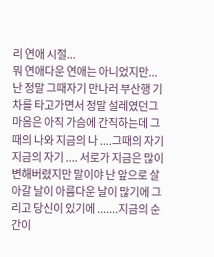리 연애 시절...
뭐 연애다운 연애는 아니었지만... 난 정말 그때자기 만나러 부산행 기차를 타고가면서 정말 설레였던그 마음은 아직 가슴에 간직하는데 그때의 나와 지금의 나 ....그때의 자기 지금의 자기 .... 서로가 지금은 많이 변해버렸지만 말이야 난 앞으로 살아갈 날이 아름다운 날이 많기에 그리고 당신이 있기에 .......지금의 순간이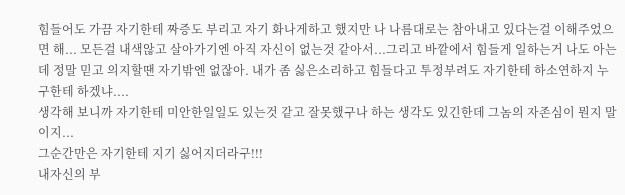힘들어도 가끔 자기한테 짜증도 부리고 자기 화나게하고 했지만 나 나름대로는 참아내고 있다는걸 이해주었으면 해... 모든걸 내색않고 살아가기엔 아직 자신이 없는것 같아서...그리고 바깥에서 힘들게 일하는거 나도 아는데 정말 믿고 의지할땐 자기밖엔 없잖아. 내가 좀 싫은소리하고 힘들다고 투정부려도 자기한테 하소연하지 누구한테 하겠냐....
생각해 보니까 자기한테 미안한일일도 있는것 같고 잘못했구나 하는 생각도 있긴한데 그놈의 자존심이 뭔지 말이지...
그순간만은 자기한테 지기 싫어지더라구!!!
내자신의 부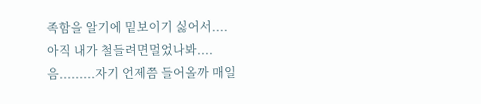족함을 알기에 밑보이기 싫어서....
아직 내가 철들려면멀었나봐....
음.........자기 언제쯤 들어올까 매일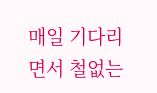매일 기다리면서 철없는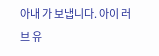아내 가 보냅니다. 아이 러브 유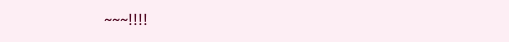~~~!!!!